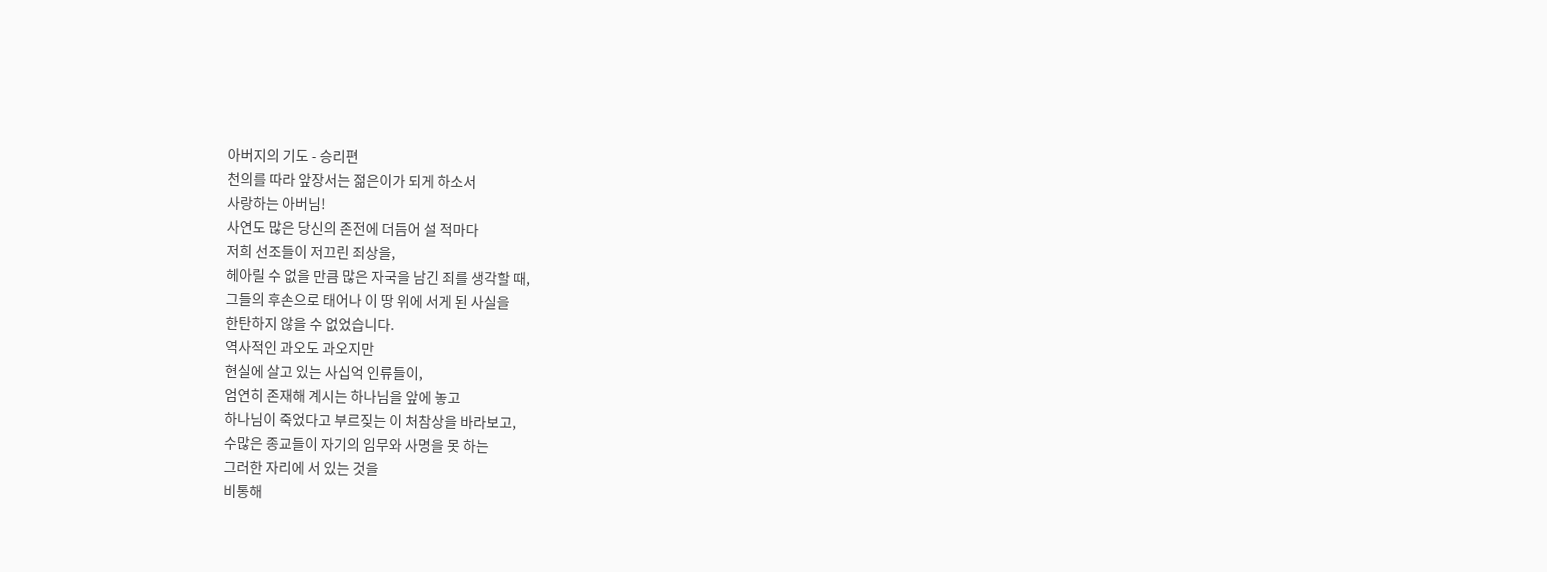아버지의 기도 - 승리편
천의를 따라 앞장서는 젊은이가 되게 하소서
사랑하는 아버님!
사연도 많은 당신의 존전에 더듬어 설 적마다
저희 선조들이 저끄린 죄상을,
헤아릴 수 없을 만큼 많은 자국을 남긴 죄를 생각할 때,
그들의 후손으로 태어나 이 땅 위에 서게 된 사실을
한탄하지 않을 수 없었습니다.
역사적인 과오도 과오지만
현실에 살고 있는 사십억 인류들이,
엄연히 존재해 계시는 하나님을 앞에 놓고
하나님이 죽었다고 부르짖는 이 처참상을 바라보고,
수많은 종교들이 자기의 임무와 사명을 못 하는
그러한 자리에 서 있는 것을
비통해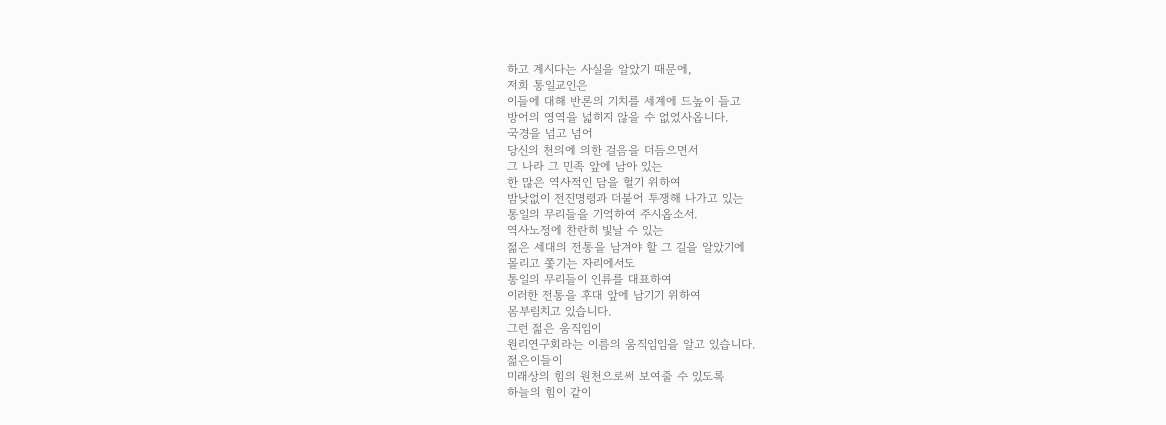하고 계시다는 사실을 알았기 때문에,
저희 통일교인은
이들에 대해 반론의 기치를 세계에 드높이 들고
방어의 영역을 넓히지 않을 수 없었사옵니다.
국경을 넘고 넘어
당신의 천의에 의한 걸음을 더듬으면서
그 나라 그 민족 앞에 남아 있는
한 많은 역사적인 담을 헐기 위하여
밤낮없이 전진명령과 더불어 투쟁해 나가고 있는
통일의 무리들을 기억하여 주시옵소서.
역사노정에 찬란히 빛날 수 있는
젊은 세대의 전통을 남겨야 할 그 길을 알았기에
몰리고 쫓기는 자리에서도
통일의 무리들이 인류를 대표하여
이러한 전통을 후대 앞에 남기기 위하여
몸부림치고 있습니다.
그런 젊은 움직임이
원리연구회라는 이름의 움직임임을 알고 있습니다.
젊은이들이
미래상의 힘의 원천으로써 보여줄 수 있도록
하늘의 힘이 같이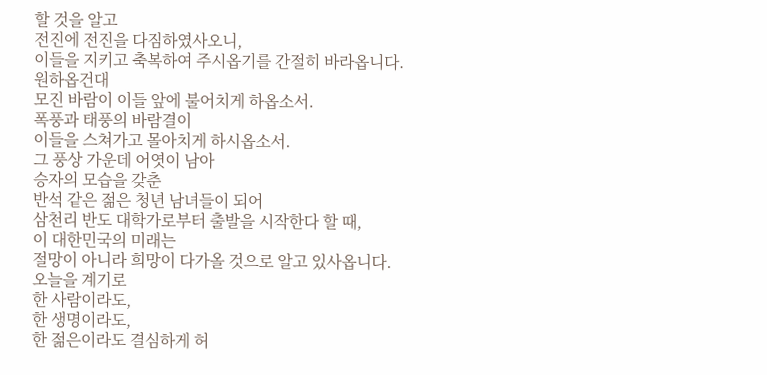할 것을 알고
전진에 전진을 다짐하였사오니,
이들을 지키고 축복하여 주시옵기를 간절히 바라옵니다.
원하옵건대
모진 바람이 이들 앞에 불어치게 하옵소서.
폭풍과 태풍의 바람결이
이들을 스쳐가고 몰아치게 하시옵소서.
그 풍상 가운데 어엿이 남아
승자의 모습을 갖춘
반석 같은 젊은 청년 남녀들이 되어
삼천리 반도 대학가로부터 출발을 시작한다 할 때,
이 대한민국의 미래는
절망이 아니라 희망이 다가올 것으로 알고 있사옵니다.
오늘을 계기로
한 사람이라도,
한 생명이라도,
한 젊은이라도 결심하게 허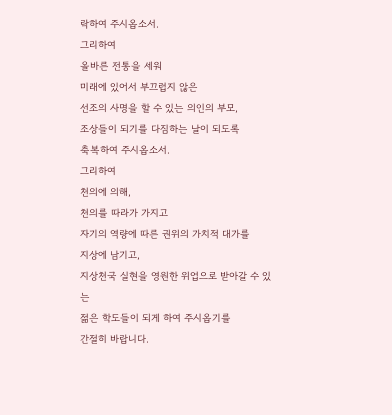락하여 주시옵소서.
그리하여
올바른 전통을 세워
미래에 있어서 부끄럽지 않은
선조의 사명을 할 수 있는 의인의 부모,
조상들이 되기를 다짐하는 날이 되도록
축복하여 주시옵소서.
그리하여
천의에 의해,
천의를 따라가 가지고
자기의 역량에 따른 권위의 가치적 대가를
지상에 남기고,
지상천국 실현을 영원한 위업으로 받아갈 수 있는
젊은 학도들이 되게 하여 주시옵기를
간절히 바랍니다.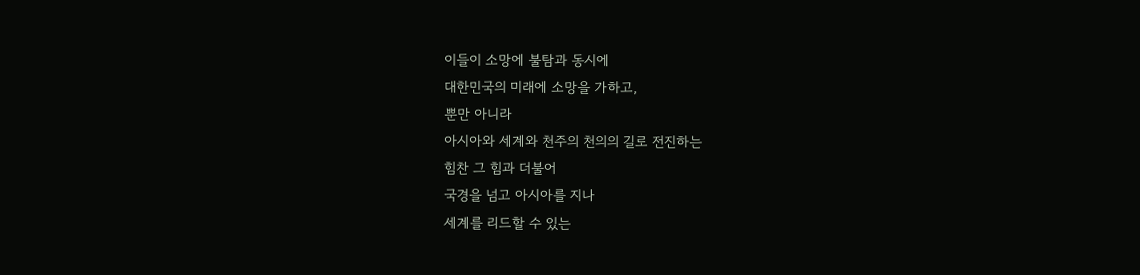이들이 소망에 불탐과 동시에
대한민국의 미래에 소망을 가하고,
뿐만 아니라
아시아와 세계와 천주의 천의의 길로 전진하는
힘찬 그 힘과 더불어
국경을 넘고 아시아를 지나
세계를 리드할 수 있는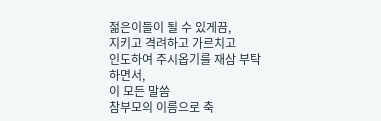젊은이들이 될 수 있게끔,
지키고 격려하고 가르치고
인도하여 주시옵기를 재삼 부탁하면서,
이 모든 말씀
참부모의 이름으로 축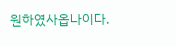원하였사옵나이다.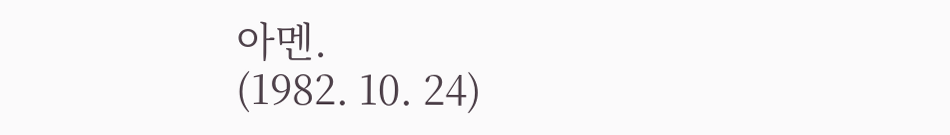아멘.
(1982. 10. 24)